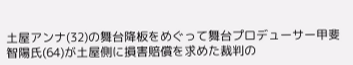土屋アンナ(32)の舞台降板をめぐって舞台プロデューサー甲斐智陽氏(64)が土屋側に損害賠償を求めた裁判の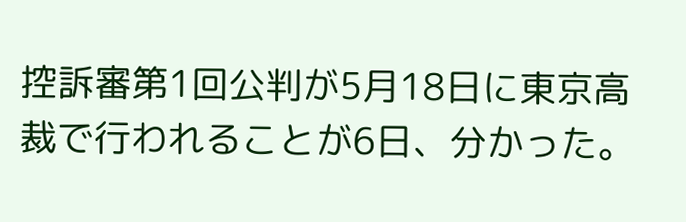控訴審第1回公判が5月18日に東京高裁で行われることが6日、分かった。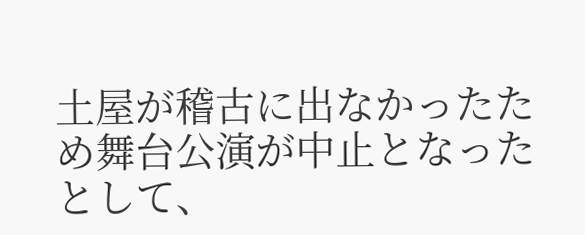土屋が稽古に出なかったため舞台公演が中止となったとして、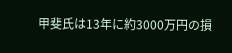甲斐氏は13年に約3000万円の損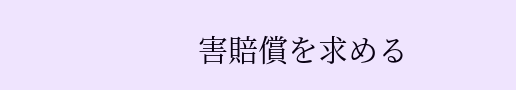害賠償を求める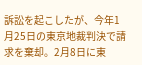訴訟を起こしたが、今年1月25日の東京地裁判決で請求を棄却。2月8日に東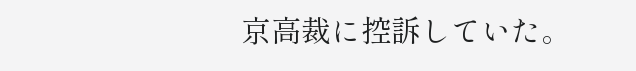京高裁に控訴していた。